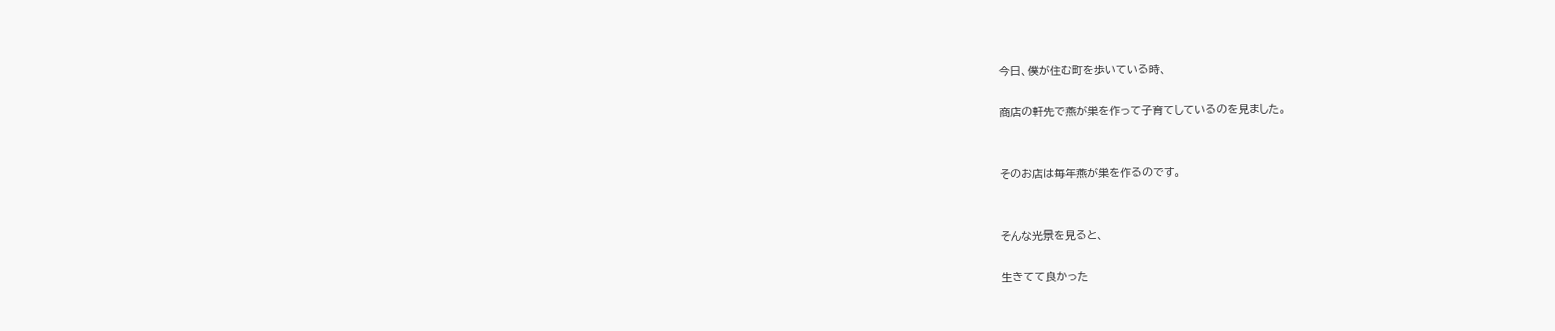今日、僕が住む町を歩いている時、

商店の軒先で燕が巣を作って子育てしているのを見ました。


そのお店は毎年燕が巣を作るのです。


そんな光景を見ると、

生きてて良かった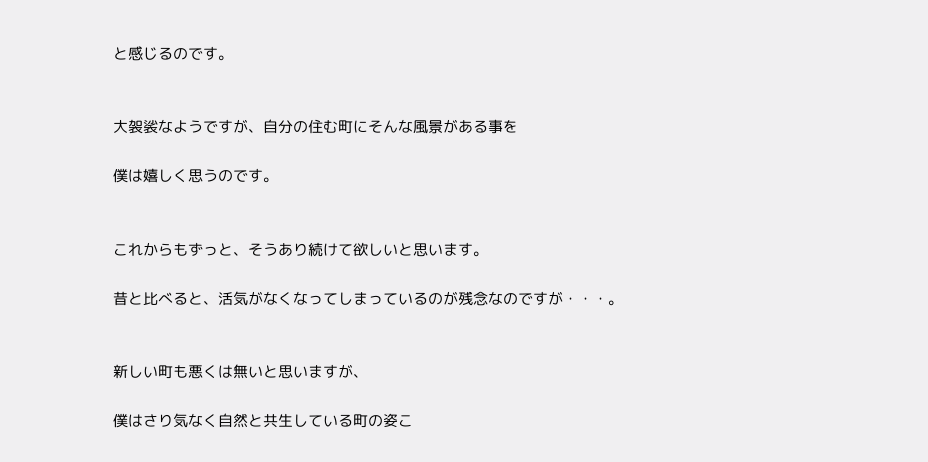と感じるのです。


大袈裟なようですが、自分の住む町にそんな風景がある事を

僕は嬉しく思うのです。


これからもずっと、そうあり続けて欲しいと思います。

昔と比べると、活気がなくなってしまっているのが残念なのですが・・・。


新しい町も悪くは無いと思いますが、

僕はさり気なく自然と共生している町の姿こ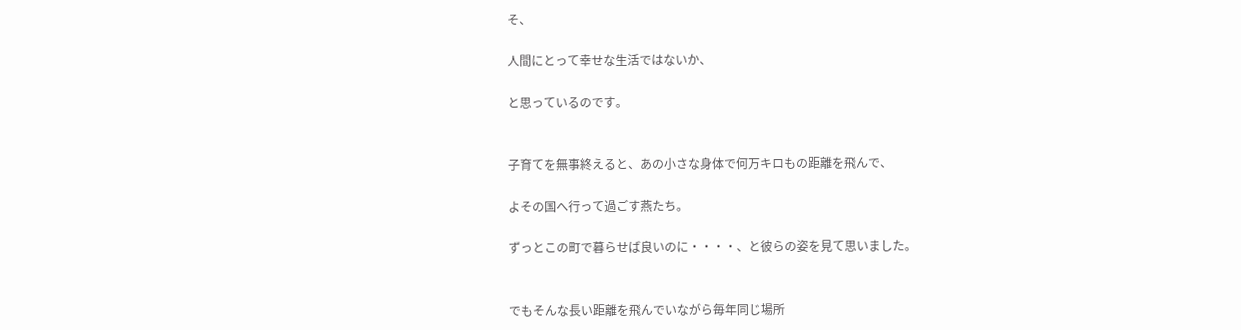そ、

人間にとって幸せな生活ではないか、

と思っているのです。


子育てを無事終えると、あの小さな身体で何万キロもの距離を飛んで、

よその国へ行って過ごす燕たち。

ずっとこの町で暮らせば良いのに・・・・、と彼らの姿を見て思いました。


でもそんな長い距離を飛んでいながら毎年同じ場所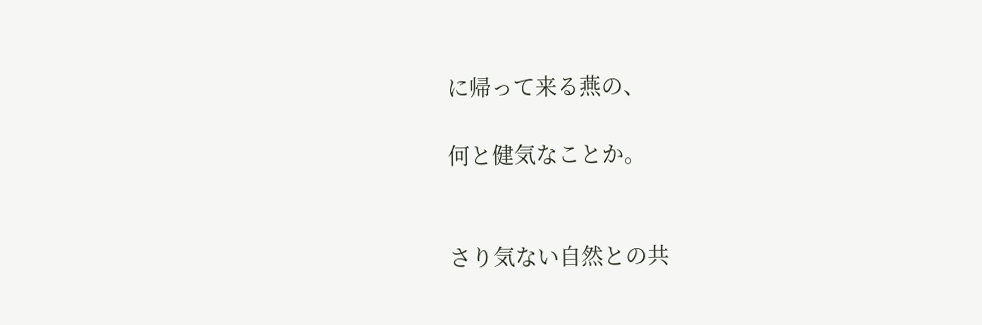に帰って来る燕の、

何と健気なことか。


さり気ない自然との共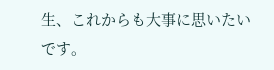生、これからも大事に思いたいです。